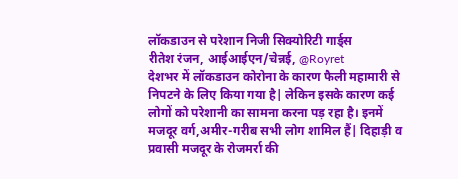लॉकडाउन से परेशान निजी सिक्योरिटी गार्ड्स
रीतेश रंजन, आईआईएन/चेन्नई, @Royret
देशभर में लॉकडाउन कोरोना के कारण फैली महामारी से निपटने के लिए किया गया है| लेकिन इसके कारण कई लोगों को परेशानी का सामना करना पड़ रहा है। इनमें मजदूर वर्ग,अमीर-गरीब सभी लोग शामिल हैं| दिहाड़ी व प्रवासी मजदूर के रोजमर्रा की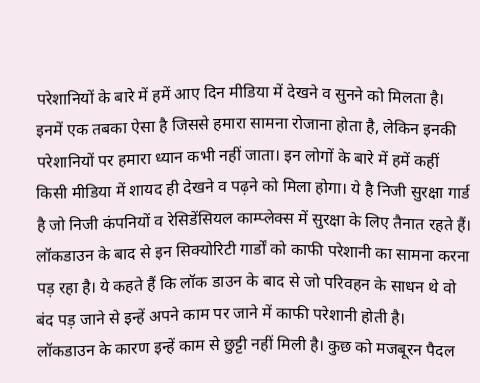परेशानियों के बारे में हमें आए दिन मीडिया में देखने व सुनने को मिलता है।
इनमें एक तबका ऐसा है जिससे हमारा सामना रोजाना होता है, लेकिन इनकी परेशानियों पर हमारा ध्यान कभी नहीं जाता। इन लोगों के बारे में हमें कहीं किसी मीडिया में शायद ही देखने व पढ़ने को मिला होगा। ये है निजी सुरक्षा गार्ड है जो निजी कंपनियों व रेसिडेंसियल काम्प्लेक्स में सुरक्षा के लिए तैनात रहते हैं।
लॉकडाउन के बाद से इन सिक्योरिटी गार्डों को काफी परेशानी का सामना करना पड़ रहा है। ये कहते हैं कि लॉक डाउन के बाद से जो परिवहन के साधन थे वो बंद पड़ जाने से इन्हें अपने काम पर जाने में काफी परेशानी होती है।
लॉकडाउन के कारण इन्हें काम से छुट्टी नहीं मिली है। कुछ को मजबूरन पैदल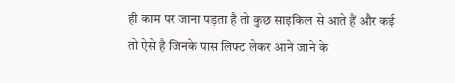ही काम पर जाना पड़ता है तो कुछ साइकिल से आते हैं और कई तो ऐसे है जिनके पास लिफ्ट लेकर आने जाने के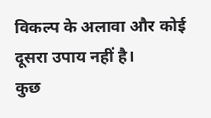विकल्प के अलावा और कोई दूसरा उपाय नहीं है।
कुछ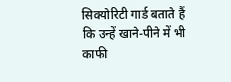सिक्योरिटी गार्ड बताते हैं कि उन्हें खाने-पीने में भी काफी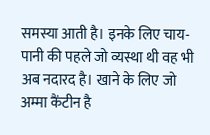समस्या आती है। इनके लिए चाय- पानी की पहले जो व्यस्था थी वह भी अब नदारद है। खाने के लिए जो अम्मा कैंटीन है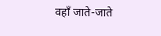वहाँ जाते-जाते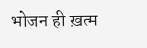भोजन ही ख़त्म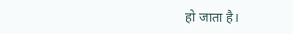हो जाता है।